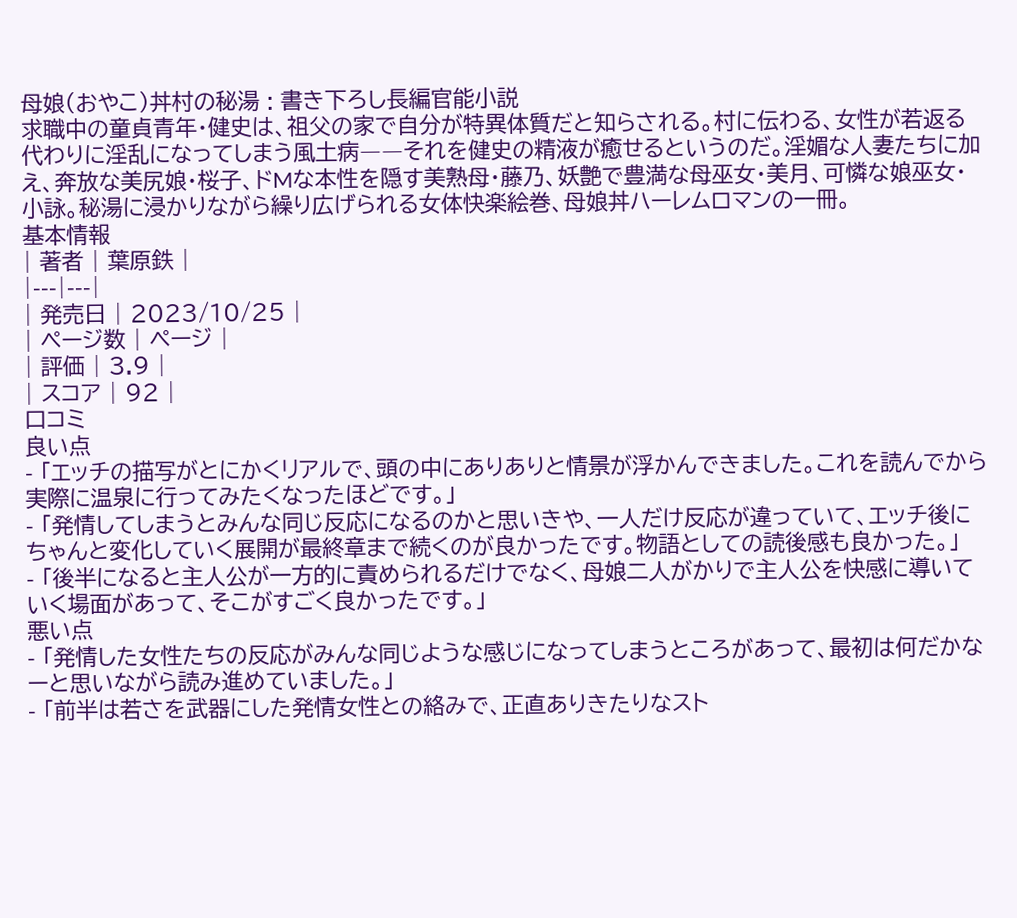母娘(おやこ)丼村の秘湯 : 書き下ろし長編官能小説
求職中の童貞青年・健史は、祖父の家で自分が特異体質だと知らされる。村に伝わる、女性が若返る代わりに淫乱になってしまう風土病――それを健史の精液が癒せるというのだ。淫媚な人妻たちに加え、奔放な美尻娘・桜子、ドMな本性を隠す美熟母・藤乃、妖艶で豊満な母巫女・美月、可憐な娘巫女・小詠。秘湯に浸かりながら繰り広げられる女体快楽絵巻、母娘丼ハーレムロマンの一冊。
基本情報
| 著者 | 葉原鉄 |
|---|---|
| 発売日 | 2023/10/25 |
| ページ数 | ページ |
| 評価 | 3.9 |
| スコア | 92 |
口コミ
良い点
- 「エッチの描写がとにかくリアルで、頭の中にありありと情景が浮かんできました。これを読んでから実際に温泉に行ってみたくなったほどです。」
- 「発情してしまうとみんな同じ反応になるのかと思いきや、一人だけ反応が違っていて、エッチ後にちゃんと変化していく展開が最終章まで続くのが良かったです。物語としての読後感も良かった。」
- 「後半になると主人公が一方的に責められるだけでなく、母娘二人がかりで主人公を快感に導いていく場面があって、そこがすごく良かったです。」
悪い点
- 「発情した女性たちの反応がみんな同じような感じになってしまうところがあって、最初は何だかなーと思いながら読み進めていました。」
- 「前半は若さを武器にした発情女性との絡みで、正直ありきたりなスト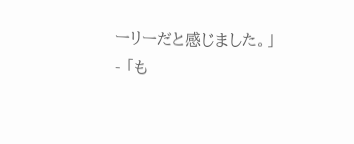ーリーだと感じました。」
- 「も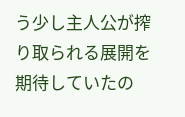う少し主人公が搾り取られる展開を期待していたの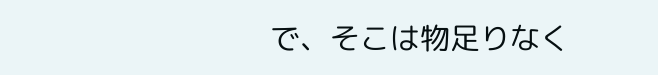で、そこは物足りなく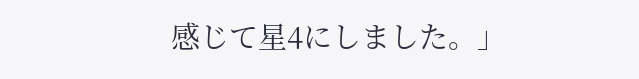感じて星4にしました。」